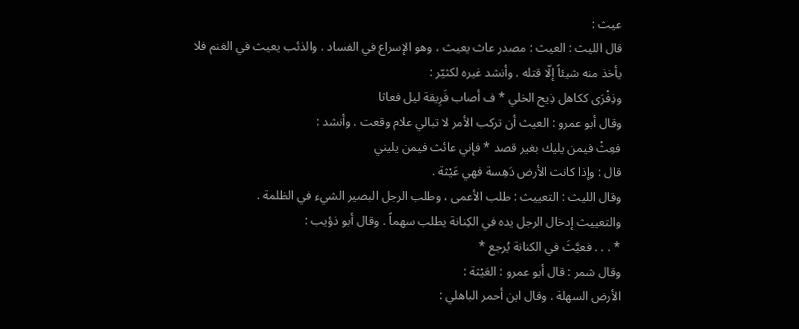عيث :
قال الليث : العيث : مصدر عاث يعيث ، وهو الإسراع في الفساد . والذئب يعيث في الغنم فلا يأخذ منه شيئاً إلّا قتله . وأنشد غيره لكثيّر :
وذِفْرَى ككاهل ذِيح الخلي * ف أصاب فَرِيقة ليل فعاثا
وقال أبو عمرو : العيث أن تركب الأمر لا تبالي علام وقعت . وأنشد :
فعِثْ فيمن يليك بغير قصد * فإني عائث فيمن يليني
قال : وإذا كانت الأرض دَهِسة فهي عَيْثة .
وقال الليث : التعييث : طلب الأعمى ، وطلب الرجل البصير الشيء في الظلمة .
والتعييث إدخال الرجل يده في الكِنانة يطلب سهماً . وقال أبو ذؤيب :
* . . . فعيَّثَ في الكنانة يُرجع *
وقال شمر : قال أبو عمرو : العَيْثة :
الأرض السهلة . وقال ابن أحمر الباهلي :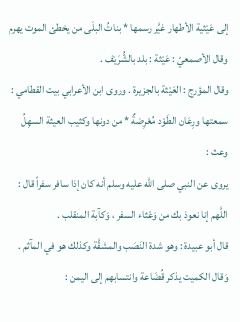إلى عَيْثية الأطهار غيَّر رسمها * بناتُ البلَى من يخطئ الموت يهرم
وقال الأصمعيّ : عَيْثة : بلد بالشُّرَيْف .
وقال المؤرج : العَيْثة بالجزيرة . وروى ابن الأعرابي بيت القطامي :
سمعتها ورِعَان الطَوْد مُعْرِضةٌ * من دونها وكثيب العيثة السهِلُ
وعث :
يروى عن النبي صلى اللّه عليه وسلم أنه كان إذا سافر سفراً قال : اللَّهم إنا نعوذ بك من وَعْثاء السفر ، وَكآبة المنقلب .
قال أبو عبيدة : وهو شدة النَصَب والمشقَّة وكذلك هو في المآثم .
وَقال الكميت يذكر قُضَاعة وانتسابهم إلى اليمن :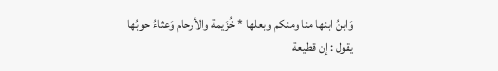وَابنُ ابنها منا ومنكم وبعلها * خُزَيمة والأرحام وَعثاءُ حوبُها
يقول : إن قطيعة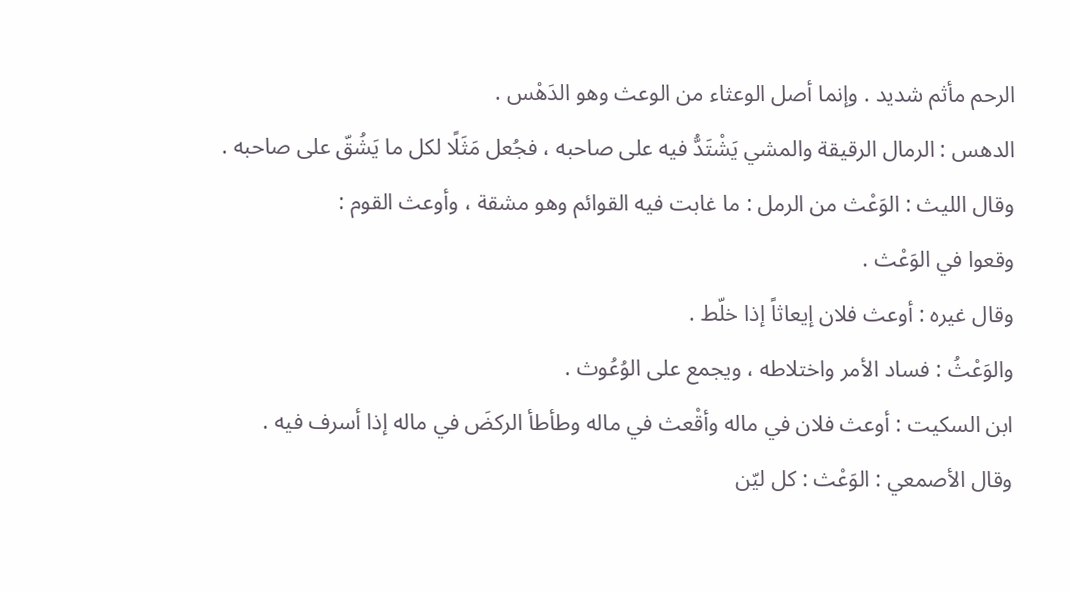الرحم مأثم شديد . وإنما أصل الوعثاء من الوعث وهو الدَهْس .
الدهس : الرمال الرقيقة والمشي يَشْتَدُّ فيه على صاحبه ، فجُعل مَثَلًا لكل ما يَشُقّ على صاحبه .
وقال الليث : الوَعْث من الرمل : ما غابت فيه القوائم وهو مشقة ، وأوعث القوم :
وقعوا في الوَعْث .
وقال غيره : أوعث فلان إيعاثاً إذا خلّط .
والوَعْثُ : فساد الأمر واختلاطه ، ويجمع على الوُعُوث .
ابن السكيت : أوعث فلان في ماله وأقْعث في ماله وطأطأ الركضَ في ماله إذا أسرف فيه .
وقال الأصمعي : الوَعْث : كل ليّن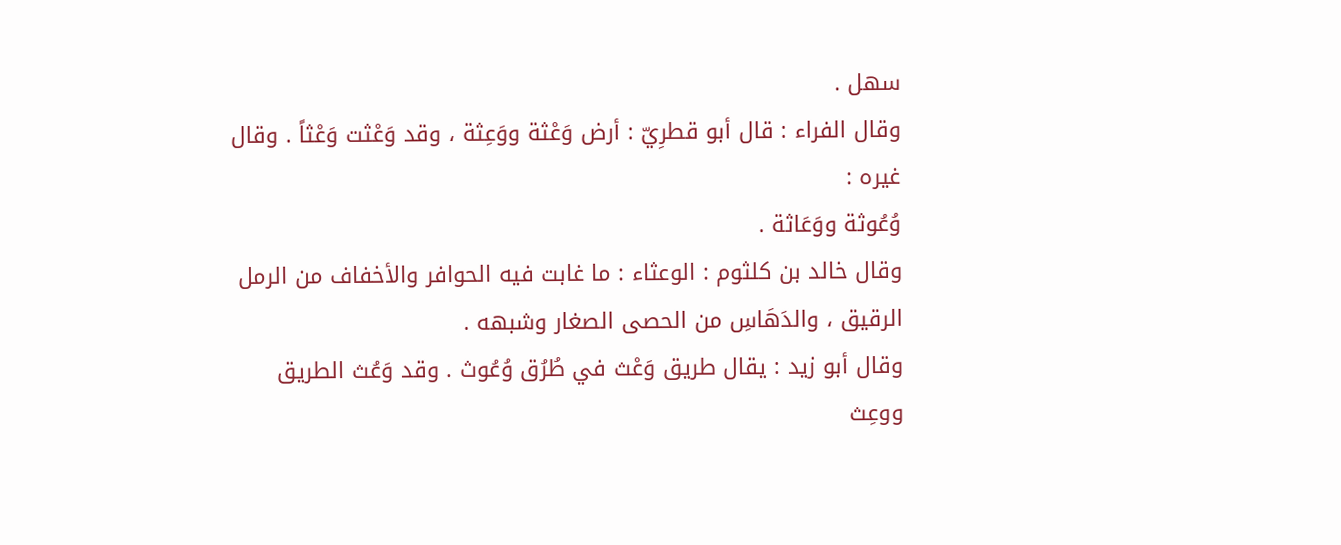سهل .
وقال الفراء : قال أبو قطرِيّ : أرض وَعْثة ووَعِثة ، وقد وَعْثت وَعْثاً . وقال غيره :
وُعُوثة ووَعَاثة .
وقال خالد بن كلثوم : الوعثاء : ما غابت فيه الحوافر والأخفاف من الرمل الرقيق ، والدَهَاسِ من الحصى الصغار وشبهه .
وقال أبو زيد : يقال طريق وَعْث في طُرُق وُعُوث . وقد وَعُث الطريق ووعِث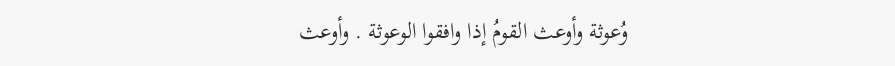وُعوثة وأوعث القومُ إذا وافقوا الوعوثة . وأوعث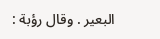البعير . وقال رؤبة :